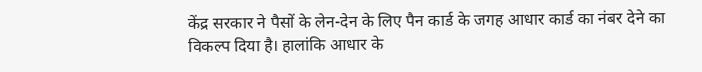केंद्र सरकार ने पैसों के लेन-देन के लिए पैन कार्ड के जगह आधार कार्ड का नंबर देने का विकल्प दिया है। हालांकि आधार के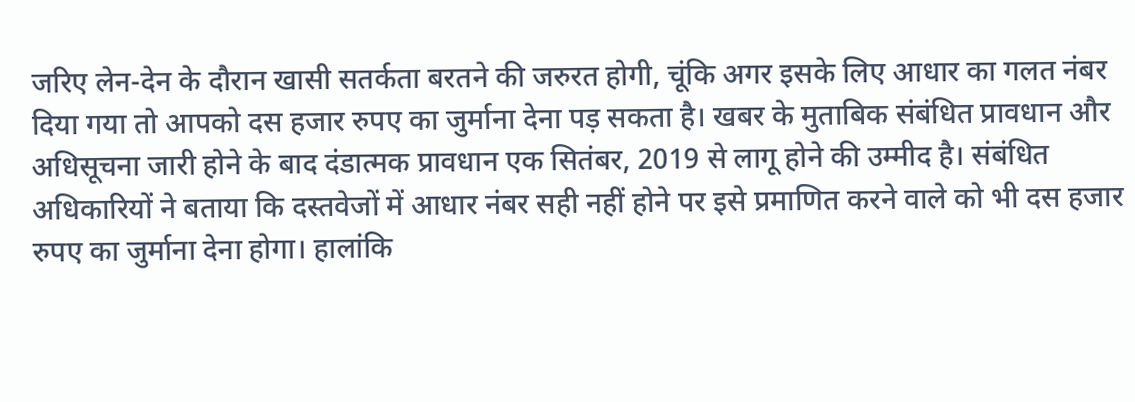जरिए लेन-देन के दौरान खासी सतर्कता बरतने की जरुरत होगी, चूंकि अगर इसके लिए आधार का गलत नंबर दिया गया तो आपको दस हजार रुपए का जुर्माना देना पड़ सकता है। खबर के मुताबिक संबंधित प्रावधान और अधिसूचना जारी होने के बाद दंडात्मक प्रावधान एक सितंबर, 2019 से लागू होने की उम्मीद है। संबंधित अधिकारियों ने बताया कि दस्तवेजों में आधार नंबर सही नहीं होने पर इसे प्रमाणित करने वाले को भी दस हजार रुपए का जुर्माना देना होगा। हालांकि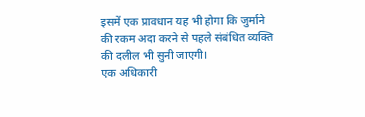इसमें एक प्रावधान यह भी होगा कि जुर्माने की रकम अदा करने से पहले संबंधित व्यक्ति की दलील भी सुनी जाएगी।
एक अधिकारी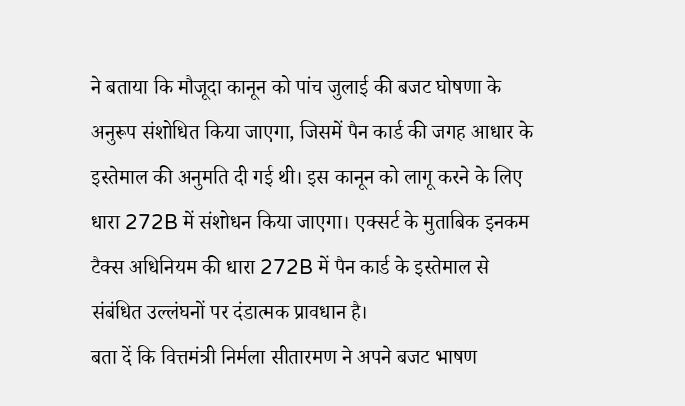ने बताया कि मौजूदा कानून को पांच जुलाई की बजट घोषणा के अनुरूप संशोधित किया जाएगा, जिसमें पैन कार्ड की जगह आधार के इस्तेमाल की अनुमति दी गई थी। इस कानून को लागू करने के लिए धारा 272B में संशोधन किया जाएगा। एक्सर्ट के मुताबिक इनकम टैक्स अधिनियम की धारा 272B में पैन कार्ड के इस्तेमाल से संबंधित उल्लंघनों पर दंडात्मक प्रावधान है।
बता दें कि वित्तमंत्री निर्मला सीतारमण ने अपने बजट भाषण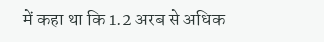में कहा था कि 1.2 अरब से अधिक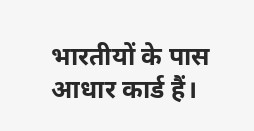भारतीयों के पास आधार कार्ड हैं।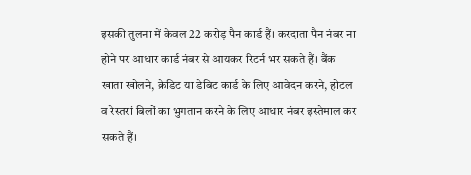इसकी तुलना में केवल 22 करोड़ पैन कार्ड हैं। करदाता पैन नंबर ना होने पर आधार कार्ड नंबर से आयकर रिटर्न भर सकते हैं। बैंक खाता खोलने, क्रेडिट या डेबिट कार्ड के लिए आवेदन करने, होटल व रेस्तरां बिलों का भुगतान करने के लिए आधार नंबर इस्तेमाल कर सकते हैं।